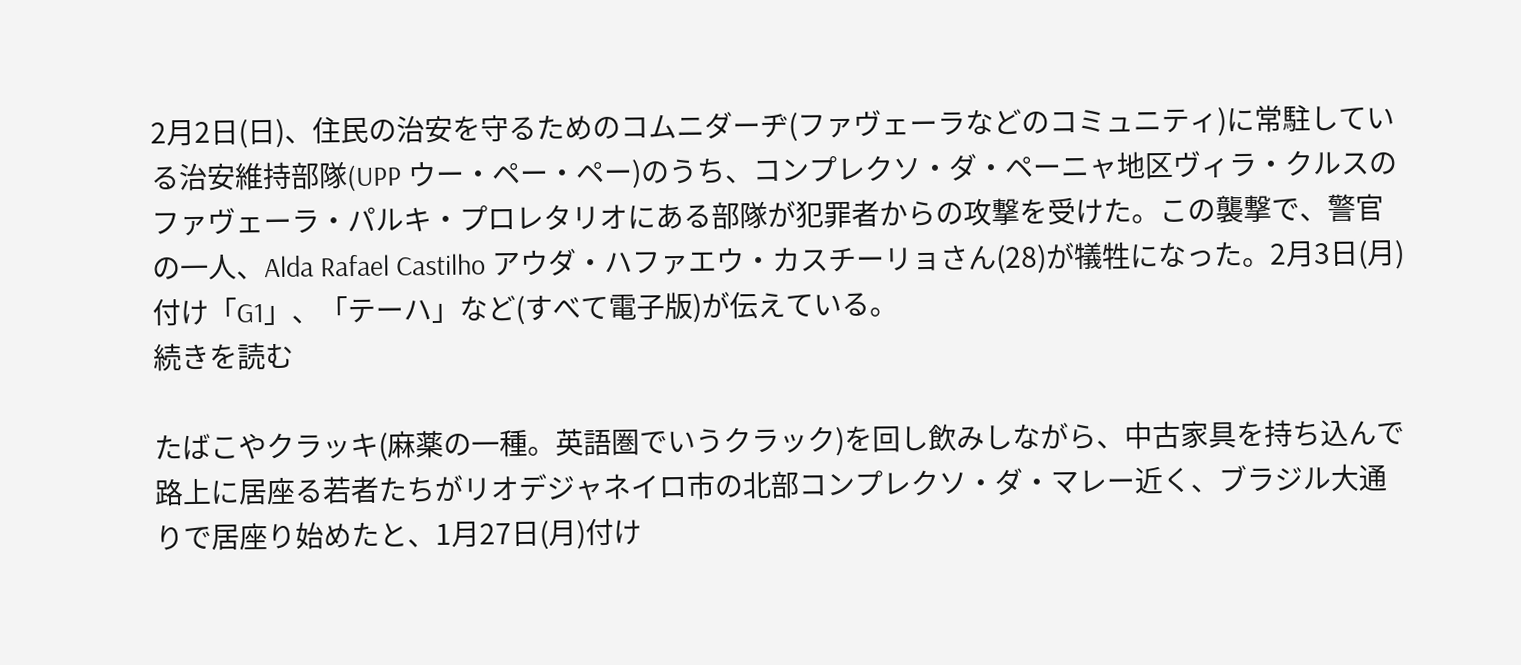2月2日(日)、住民の治安を守るためのコムニダーヂ(ファヴェーラなどのコミュニティ)に常駐している治安維持部隊(UPP ウー・ペー・ペー)のうち、コンプレクソ・ダ・ペーニャ地区ヴィラ・クルスのファヴェーラ・パルキ・プロレタリオにある部隊が犯罪者からの攻撃を受けた。この襲撃で、警官の一人、Alda Rafael Castilho アウダ・ハファエウ・カスチーリョさん(28)が犠牲になった。2月3日(月)付け「G1」、「テーハ」など(すべて電子版)が伝えている。
続きを読む

たばこやクラッキ(麻薬の一種。英語圏でいうクラック)を回し飲みしながら、中古家具を持ち込んで路上に居座る若者たちがリオデジャネイロ市の北部コンプレクソ・ダ・マレー近く、ブラジル大通りで居座り始めたと、1月27日(月)付け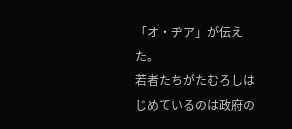「オ・ヂア」が伝えた。
若者たちがたむろしはじめているのは政府の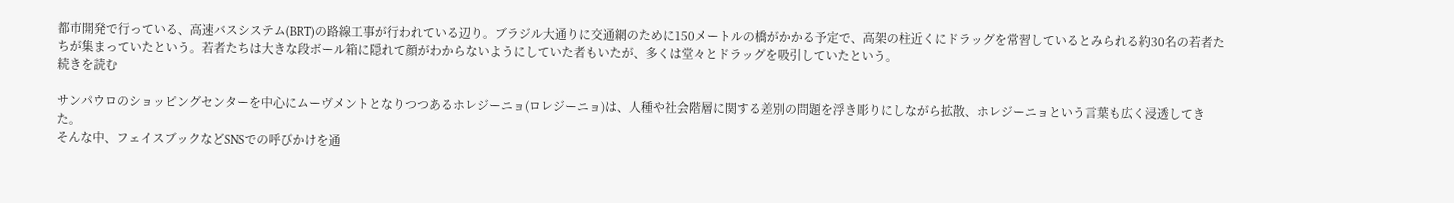都市開発で行っている、高速バスシステム(BRT)の路線工事が行われている辺り。ブラジル大通りに交通網のために150メートルの橋がかかる予定で、高架の柱近くにドラッグを常習しているとみられる約30名の若者たちが集まっていたという。若者たちは大きな段ボール箱に隠れて顔がわからないようにしていた者もいたが、多くは堂々とドラッグを吸引していたという。
続きを読む

サンパウロのショッピングセンターを中心にムーヴメントとなりつつあるホレジーニョ(ロレジーニョ)は、人種や社会階層に関する差別の問題を浮き彫りにしながら拡散、ホレジーニョという言葉も広く浸透してきた。
そんな中、フェイスブックなどSNSでの呼びかけを通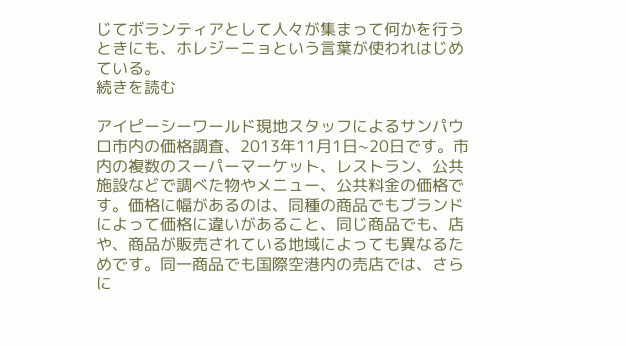じてボランティアとして人々が集まって何かを行うときにも、ホレジーニョという言葉が使われはじめている。
続きを読む

アイピーシーワールド現地スタッフによるサンパウロ市内の価格調査、2013年11月1日~20日です。市内の複数のスーパーマーケット、レストラン、公共施設などで調べた物やメニュー、公共料金の価格です。価格に幅があるのは、同種の商品でもブランドによって価格に違いがあること、同じ商品でも、店や、商品が販売されている地域によっても異なるためです。同一商品でも国際空港内の売店では、さらに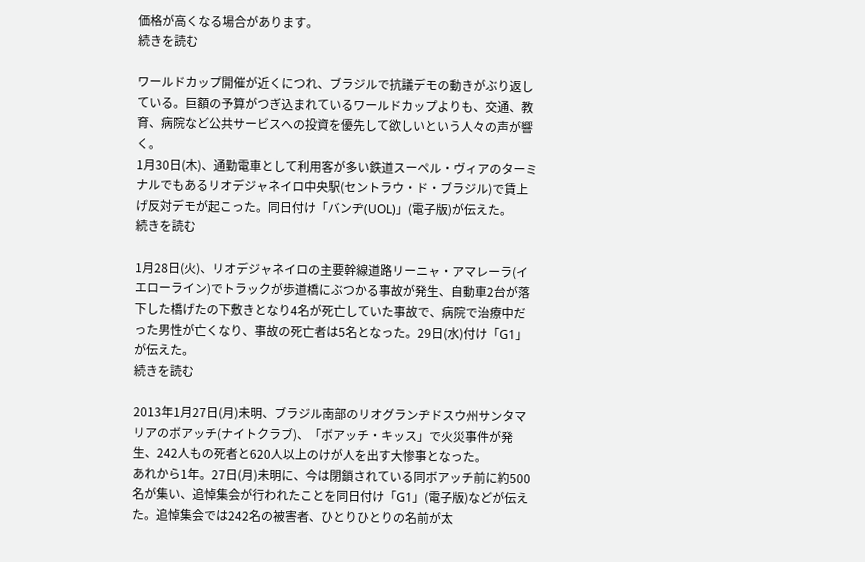価格が高くなる場合があります。
続きを読む

ワールドカップ開催が近くにつれ、ブラジルで抗議デモの動きがぶり返している。巨額の予算がつぎ込まれているワールドカップよりも、交通、教育、病院など公共サービスへの投資を優先して欲しいという人々の声が響く。
1月30日(木)、通勤電車として利用客が多い鉄道スーペル・ヴィアのターミナルでもあるリオデジャネイロ中央駅(セントラウ・ド・ブラジル)で賃上げ反対デモが起こった。同日付け「バンヂ(UOL)」(電子版)が伝えた。
続きを読む

1月28日(火)、リオデジャネイロの主要幹線道路リーニャ・アマレーラ(イエローライン)でトラックが歩道橋にぶつかる事故が発生、自動車2台が落下した橋げたの下敷きとなり4名が死亡していた事故で、病院で治療中だった男性が亡くなり、事故の死亡者は5名となった。29日(水)付け「G1」が伝えた。
続きを読む

2013年1月27日(月)未明、ブラジル南部のリオグランヂドスウ州サンタマリアのボアッチ(ナイトクラブ)、「ボアッチ・キッス」で火災事件が発生、242人もの死者と620人以上のけが人を出す大惨事となった。
あれから1年。27日(月)未明に、今は閉鎖されている同ボアッチ前に約500名が集い、追悼集会が行われたことを同日付け「G1」(電子版)などが伝えた。追悼集会では242名の被害者、ひとりひとりの名前が太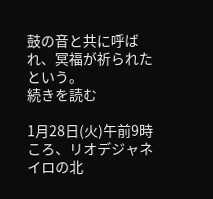鼓の音と共に呼ばれ、冥福が祈られたという。
続きを読む

1月28日(火)午前9時ころ、リオデジャネイロの北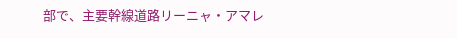部で、主要幹線道路リーニャ・アマレ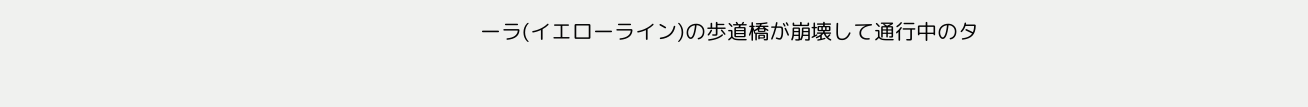ーラ(イエローライン)の歩道橋が崩壊して通行中のタ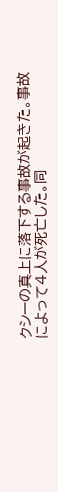クシーの真上に落下する事故が起きた。事故によって4人が死亡した。同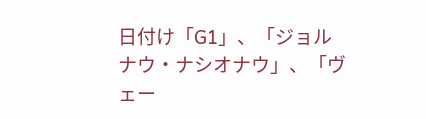日付け「G1」、「ジョルナウ・ナシオナウ」、「ヴェー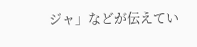ジャ」などが伝えてい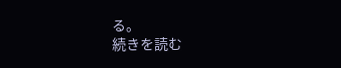る。
続きを読む